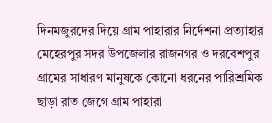দিনমজুরদের দিয়ে গ্রাম পাহারার নির্দেশনা প্রত্যাহার
মেহেরপুর সদর উপজেলার রাজনগর ও দরবেশপুর গ্রামের সাধারণ মানুষকে কোনো ধরনের পারিশ্রমিক ছাড়া রাত জেগে গ্রাম পাহারা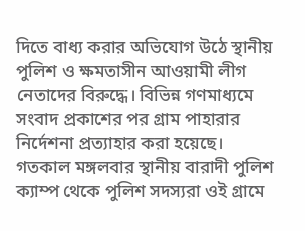দিতে বাধ্য করার অভিযোগ উঠে স্থানীয় পুলিশ ও ক্ষমতাসীন আওয়ামী লীগ নেতাদের বিরুদ্ধে। বিভিন্ন গণমাধ্যমে সংবাদ প্রকাশের পর গ্রাম পাহারার নির্দেশনা প্রত্যাহার করা হয়েছে।
গতকাল মঙ্গলবার স্থানীয় বারাদী পুলিশ ক্যাম্প থেকে পুলিশ সদস্যরা ওই গ্রামে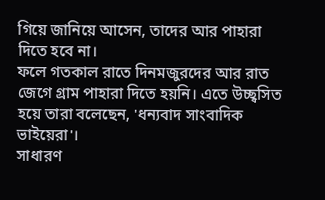গিয়ে জানিয়ে আসেন, তাদের আর পাহারা দিতে হবে না।
ফলে গতকাল রাতে দিনমজুরদের আর রাত জেগে গ্রাম পাহারা দিতে হয়নি। এতে উচ্ছ্বসিত হয়ে তারা বলেছেন, 'ধন্যবাদ সাংবাদিক ভাইয়েরা'।
সাধারণ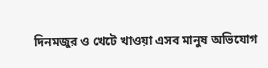দিনমজুর ও খেটে খাওয়া এসব মানুষ অভিযোগ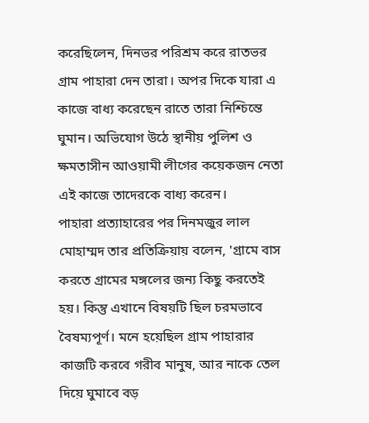করেছিলেন, দিনভর পরিশ্রম করে রাতভর গ্রাম পাহারা দেন তারা। অপর দিকে যারা এ কাজে বাধ্য করেছেন রাতে তারা নিশ্চিন্তে ঘুমান। অভিযোগ উঠে স্থানীয় পুলিশ ও ক্ষমতাসীন আওয়ামী লীগের কয়েকজন নেতা এই কাজে তাদেরকে বাধ্য করেন।
পাহারা প্রত্যাহারের পর দিনমজুর লাল মোহাম্মদ তার প্রতিক্রিয়ায় বলেন, 'গ্রামে বাস করতে গ্রামের মঙ্গলের জন্য কিছু করতেই হয়। কিন্তু এখানে বিষয়টি ছিল চরমভাবে বৈষম্যপূর্ণ। মনে হয়েছিল গ্রাম পাহারার কাজটি করবে গরীব মানুষ, আর নাকে তেল দিয়ে ঘুমাবে বড়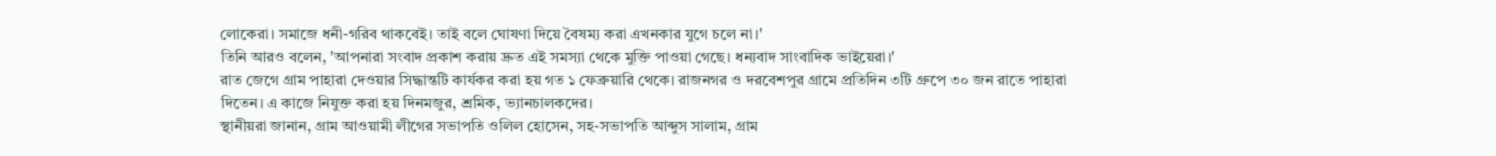লোকেরা। সমাজে ধনী-গরিব থাকবেই। তাই বলে ঘোষণা দিয়ে বৈষম্য করা এখনকার যুগে চলে না।'
তিনি আরও বলেন, 'আপনারা সংবাদ প্রকাশ করায় দ্রুত এই সমস্যা থেকে মুক্তি পাওয়া গেছে। ধন্যবাদ সাংবাদিক ভাইয়েরা।'
রাত জেগে গ্রাম পাহারা দেওয়ার সিদ্ধান্তটি কার্যকর করা হয় গত ১ ফেব্রুয়ারি থেকে। রাজনগর ও দরবেশপুর গ্রামে প্রতিদিন ৩টি গ্রুপে ৩০ জন রাতে পাহারা দিতেন। এ কাজে নিযুক্ত করা হয় দিনমজুর, শ্রমিক, ভ্যানচালকদের।
স্থানীয়রা জানান, গ্রাম আওয়ামী লীগের সভাপতি ওলিল হোসেন, সহ-সভাপতি আব্দুস সালাম, গ্রাম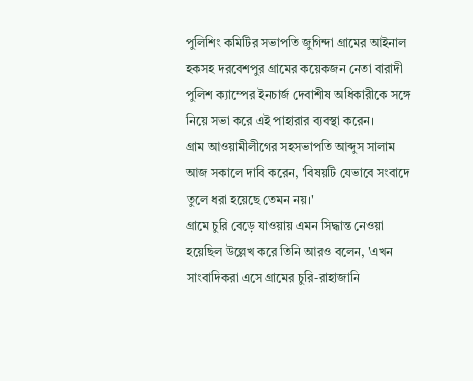পুলিশিং কমিটির সভাপতি জুগিন্দা গ্রামের আইনাল হকসহ দরবেশপুর গ্রামের কয়েকজন নেতা বারাদী পুলিশ ক্যাম্পের ইনচার্জ দেবাশীষ অধিকারীকে সঙ্গে নিয়ে সভা করে এই পাহারার ব্যবস্থা করেন।
গ্রাম আওয়ামীলীগের সহসভাপতি আব্দুস সালাম আজ সকালে দাবি করেন, 'বিষয়টি যেভাবে সংবাদে তুলে ধরা হয়েছে তেমন নয়।'
গ্রামে চুরি বেড়ে যাওয়ায় এমন সিদ্ধান্ত নেওয়া হয়েছিল উল্লেখ করে তিনি আরও বলেন, 'এখন সাংবাদিকরা এসে গ্রামের চুরি-রাহাজানি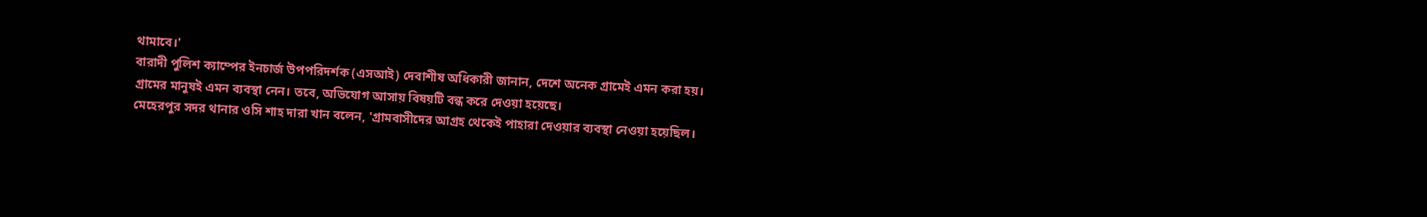থামাবে।'
বারাদী পুলিশ ক্যাম্পের ইনচার্জ উপপরিদর্শক (এসআই) দেবাশীষ অধিকারী জানান, দেশে অনেক গ্রামেই এমন করা হয়। গ্রামের মানুষই এমন ব্যবস্থা নেন। তবে, অভিযোগ আসায় বিষয়টি বন্ধ করে দেওয়া হয়েছে।
মেহেরপুর সদর থানার ওসি শাহ দারা খান বলেন, 'গ্রামবাসীদের আগ্রহ থেকেই পাহারা দেওয়ার ব্যবস্থা নেওয়া হয়েছিল।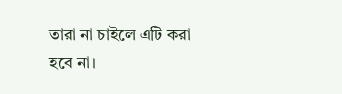তারা না চাইলে এটি করা হবে না।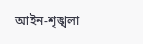আইন-শৃঙ্খলা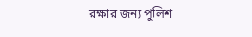রক্ষার জন্য পুলিশ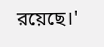রয়েছে।'